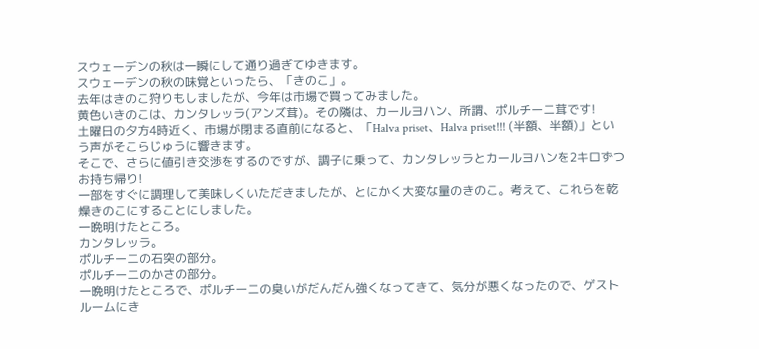スウェーデンの秋は一瞬にして通り過ぎてゆきます。
スウェーデンの秋の味覚といったら、「きのこ」。
去年はきのこ狩りもしましたが、今年は市場で買ってみました。
黄色いきのこは、カンタレッラ(アンズ茸)。その隣は、カールヨハン、所謂、ポルチーニ茸です!
土曜日の夕方4時近く、市場が閉まる直前になると、「Halva priset、Halva priset!!! (半額、半額)」という声がそこらじゅうに響きます。
そこで、さらに値引き交渉をするのですが、調子に乗って、カンタレッラとカールヨハンを2キロずつお持ち帰り!
一部をすぐに調理して美味しくいただきましたが、とにかく大変な量のきのこ。考えて、これらを乾燥きのこにすることにしました。
一晩明けたところ。
カンタレッラ。
ポルチーニの石突の部分。
ポルチーニのかさの部分。
一晩明けたところで、ポルチーニの臭いがだんだん強くなってきて、気分が悪くなったので、ゲストルームにき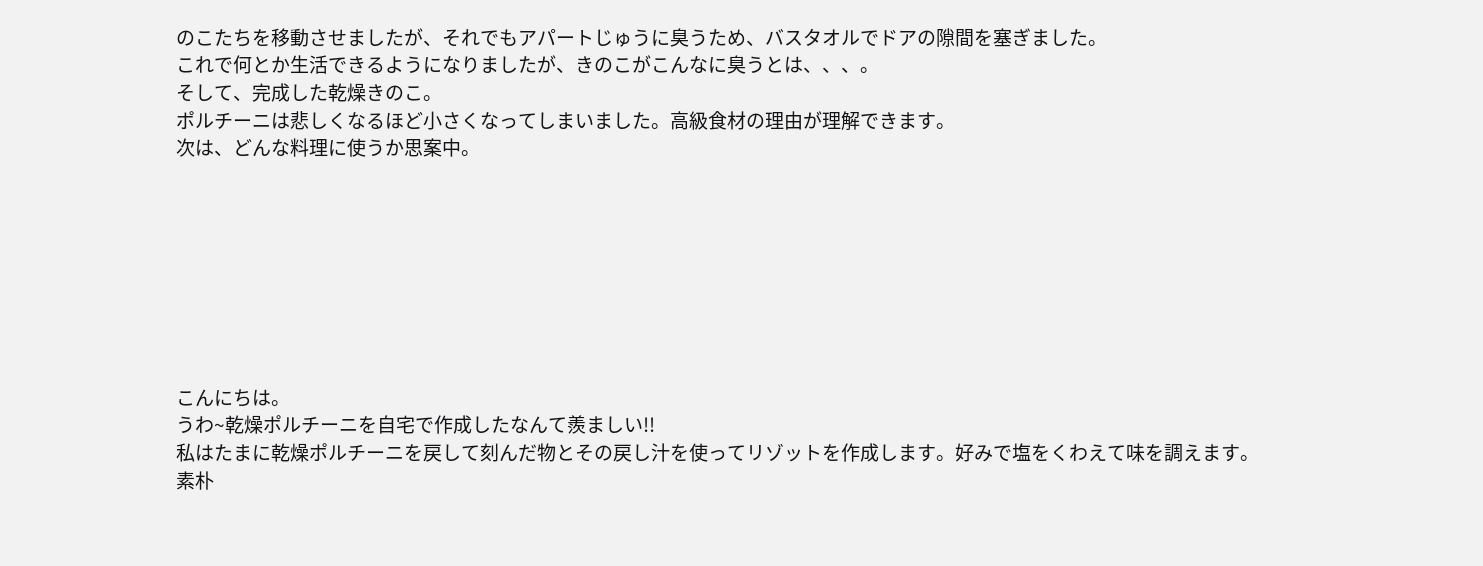のこたちを移動させましたが、それでもアパートじゅうに臭うため、バスタオルでドアの隙間を塞ぎました。
これで何とか生活できるようになりましたが、きのこがこんなに臭うとは、、、。
そして、完成した乾燥きのこ。
ポルチーニは悲しくなるほど小さくなってしまいました。高級食材の理由が理解できます。
次は、どんな料理に使うか思案中。








こんにちは。
うわ~乾燥ポルチーニを自宅で作成したなんて羨ましい!!
私はたまに乾燥ポルチーニを戻して刻んだ物とその戻し汁を使ってリゾットを作成します。好みで塩をくわえて味を調えます。
素朴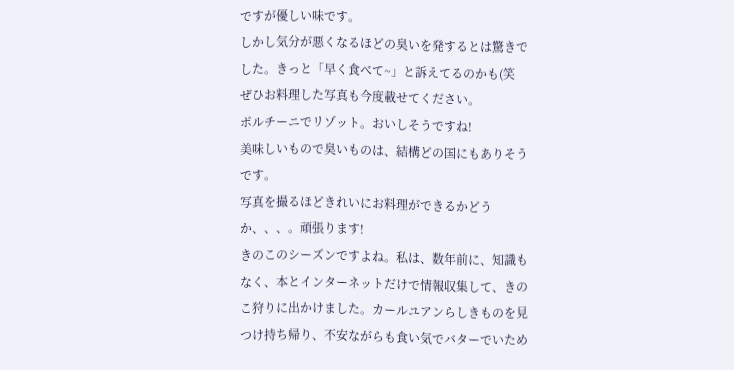ですが優しい味です。
しかし気分が悪くなるほどの臭いを発するとは驚きでした。きっと「早く食べて~」と訴えてるのかも(笑
ぜひお料理した写真も今度載せてください。
ポルチーニでリゾット。おいしそうですね!
美味しいもので臭いものは、結構どの国にもありそうです。
写真を撮るほどきれいにお料理ができるかどうか、、、。頑張ります!
きのこのシーズンですよね。私は、数年前に、知識もなく、本とインターネットだけで情報収集して、きのこ狩りに出かけました。カールユアンらしきものを見つけ持ち帰り、不安ながらも食い気でバターでいため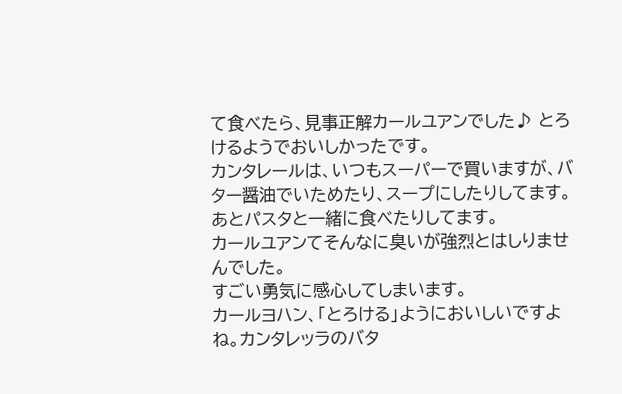て食べたら、見事正解カールユアンでした♪ とろけるようでおいしかったです。
カンタレールは、いつもスーパーで買いますが、バター醤油でいためたり、スープにしたりしてます。あとパスタと一緒に食べたりしてます。
カールユアンてそんなに臭いが強烈とはしりませんでした。
すごい勇気に感心してしまいます。
カールヨハン、「とろける」ようにおいしいですよね。カンタレッラのバタ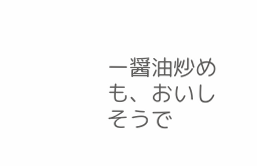ー醤油炒めも、おいしそうで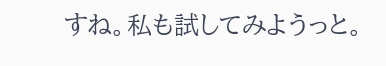すね。私も試してみようっと。